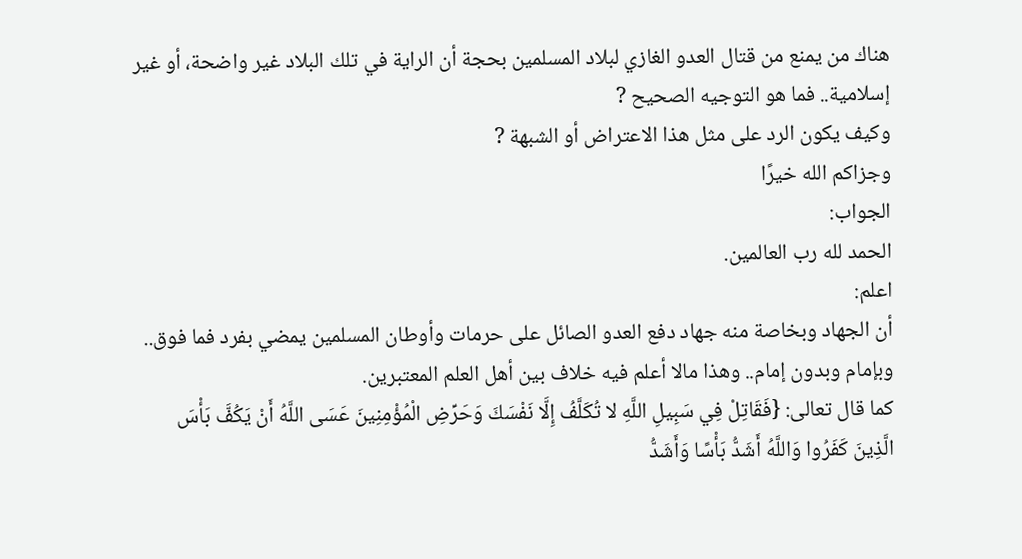هناك من يمنع من قتال العدو الغازي لبلاد المسلمين بحجة أن الراية في تلك البلاد غير واضحة، أو غير إسلامية.. فما هو التوجيه الصحيح ?
وكيف يكون الرد على مثل هذا الاعتراض أو الشبهة ?
وجزاكم الله خيرًا
الجواب:
الحمد لله رب العالمين.
اعلم:
أن الجهاد وبخاصة منه جهاد دفع العدو الصائل على حرمات وأوطان المسلمين يمضي بفرد فما فوق.. وبإمام وبدون إمام.. وهذا مالا أعلم فيه خلاف بين أهل العلم المعتبرين.
كما قال تعالى: {فَقَاتِلْ فِي سَبِيلِ اللَّهِ لا تُكَلَّفُ إِلَّا نَفْسَكَ وَحَرِّضِ الْمُؤْمِنِينَ عَسَى اللَّهُ أَنْ يَكُفَّ بَأْسَ الَّذِينَ كَفَرُوا وَاللَّهُ أَشَدُّ بَأْسًا وَأَشَدُّ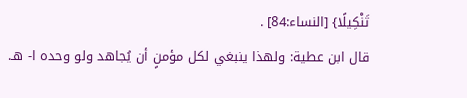تَنْكِيلًا} [النساء:84] .
قال ابن عطية: ولهذا ينبغي لكل مؤمنٍ أن يُجاهد ولو وحده ا- هـ.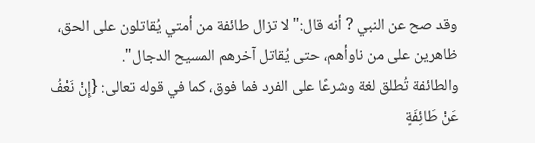وقد صح عن النبي ? أنه قال:"لا تزال طائفة من أمتي يُقاتلون على الحق، ظاهرين على من ناوأهم، حتى يُقاتل آخرهم المسيح الدجال".
والطائفة تُطلق لغة وشرعًا على الفرد فما فوق، كما في قوله تعالى: {إِنْ نَعْفُ عَنْ طَائِفَةٍ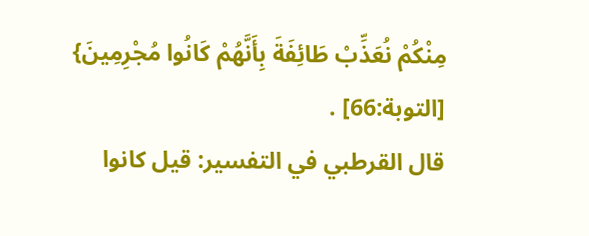مِنْكُمْ نُعَذِّبْ طَائِفَةَ بِأَنَّهُمْ كَانُوا مُجْرِمِينَ} [التوبة:66] .
قال القرطبي في التفسير: قيل كانوا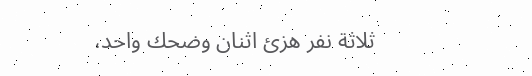ثلاثة نفر هزئ اثنان وضحك واحد،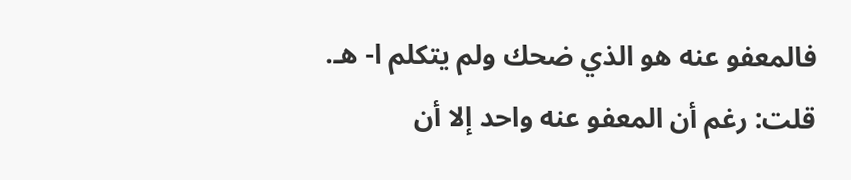فالمعفو عنه هو الذي ضحك ولم يتكلم ا- هـ.
قلت: رغم أن المعفو عنه واحد إلا أن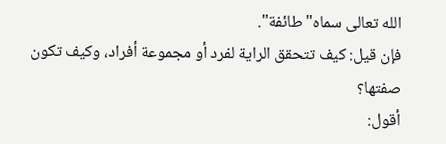الله تعالى سماه"طائفة".
فإن قيل: كيف تتحقق الراية لفرد أو مجموعة أفراد، وكيف تكون صفتها؟
أقول: